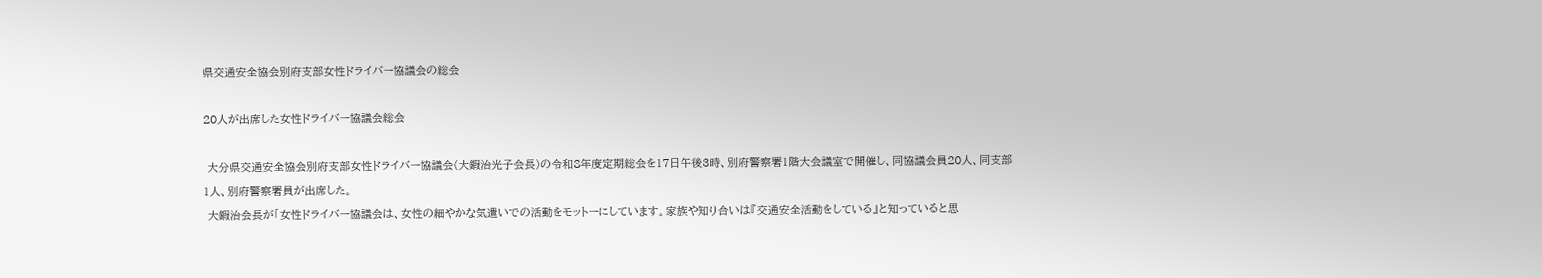県交通安全協会別府支部女性ドライバー協議会の総会

20人が出席した女性ドライバー協議会総会

 大分県交通安全協会別府支部女性ドライバー協議会(大鍜治光子会長)の令和8年度定期総会を17日午後3時、別府警察署1階大会議室で開催し、同協議会員20人、同支部1人、別府警察署員が出席した。
 大鍜治会長が「女性ドライバー協議会は、女性の細やかな気遣いでの活動をモットーにしています。家族や知り合いは『交通安全活動をしている』と知っていると思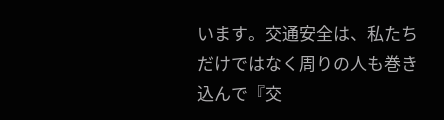います。交通安全は、私たちだけではなく周りの人も巻き込んで『交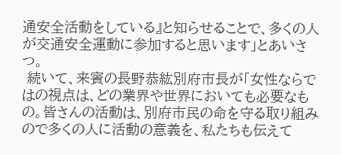通安全活動をしている』と知らせることで、多くの人が交通安全運動に参加すると思います」とあいさつ。
 続いて、来賓の長野恭紘別府市長が「女性ならではの視点は、どの業界や世界においても必要なもの。皆さんの活動は、別府市民の命を守る取り組みので多くの人に活動の意義を、私たちも伝えて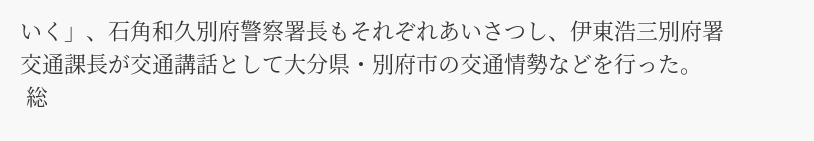いく」、石角和久別府警察署長もそれぞれあいさつし、伊東浩三別府署交通課長が交通講話として大分県・別府市の交通情勢などを行った。
 総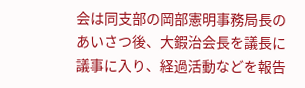会は同支部の岡部憲明事務局長のあいさつ後、大鍜治会長を議長に議事に入り、経過活動などを報告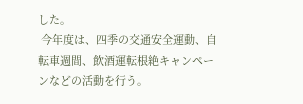した。
 今年度は、四季の交通安全運動、自転車週間、飲酒運転根絶キャンペーンなどの活動を行う。